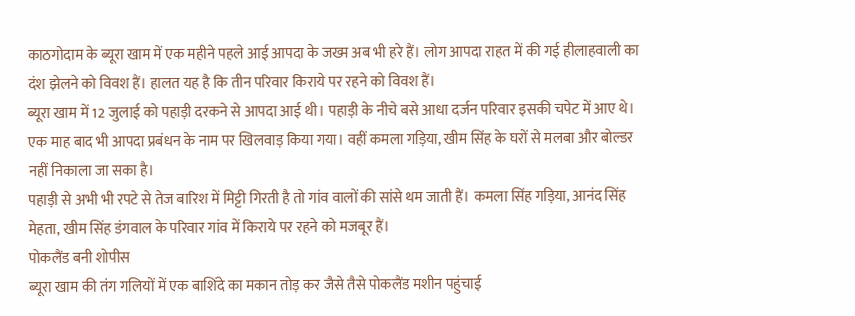काठगोदाम के ब्यूरा खाम में एक महीने पहले आई आपदा के जख्म अब भी हरे हैं। लोग आपदा राहत में की गई हीलाहवाली का दंश झेलने को विवश हैं। हालत यह है कि तीन परिवार किराये पर रहने को विवश हैं।
ब्यूरा खाम में 12 जुलाई को पहाड़ी दरकने से आपदा आई थी। पहाड़ी के नीचे बसे आधा दर्जन परिवार इसकी चपेट में आए थे। एक माह बाद भी आपदा प्रबंधन के नाम पर खिलवाड़ किया गया। वहीं कमला गड़िया, खीम सिंह के घरों से मलबा और बोल्डर नहीं निकाला जा सका है।
पहाड़ी से अभी भी रपटे से तेज बारिश में मिट्टी गिरती है तो गांव वालों की सांसे थम जाती हैं। कमला सिंह गड़िया, आनंद सिंह मेहता, खीम सिंह डंगवाल के परिवार गांव में किराये पर रहने को मजबूर हैं।
पोकलैंड बनी शोपीस
ब्यूरा खाम की तंग गलियों में एक बाशिंदे का मकान तोड़ कर जैसे तैसे पोकलैंड मशीन पहुंचाई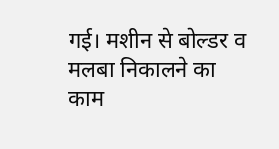गई। मशीन से बोल्डर व मलबा निकालने का काम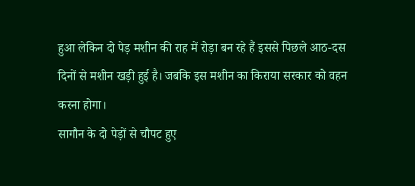हुआ लेकिन दो पेड़ मशीन की राह में रोड़ा बन रहे हैं इससे पिछले आठ-दस दिनों से मशीन खड़ी हुई है। जबकि इस मशीन का किराया सरकार को वहन करना होगा।
सागौन के दो पेड़ों से चौपट हुए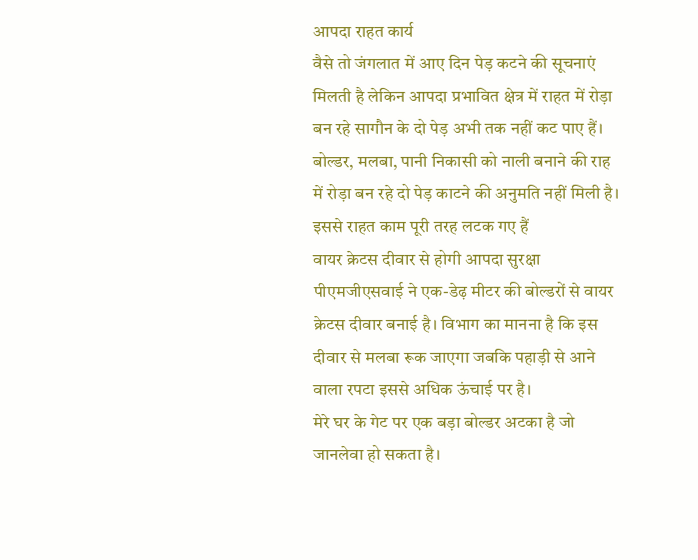आपदा राहत कार्य
वैसे तो जंगलात में आए दिन पेड़ कटने की सूचनाएं मिलती है लेकिन आपदा प्रभावित क्षेत्र में राहत में रोड़ा बन रहे सागौन के दो पेड़ अभी तक नहीं कट पाए हैं। बोल्डर, मलबा, पानी निकासी को नाली बनाने की राह में रोड़ा बन रहे दो पेड़ काटने की अनुमति नहीं मिली है। इससे राहत काम पूरी तरह लटक गए हैं
वायर क्रेटस दीवार से होगी आपदा सुरक्षा
पीएमजीएसवाई ने एक-डेढ़ मीटर की बोल्डरों से वायर क्रेटस दीवार बनाई है। विभाग का मानना है कि इस दीवार से मलबा रूक जाएगा जबकि पहाड़ी से आने वाला रपटा इससे अधिक ऊंचाई पर है।
मेरे घर के गेट पर एक बड़ा बोल्डर अटका है जो जानलेवा हो सकता है।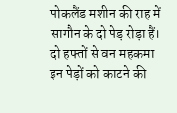पोकलैंड मशीन की राह में सागौन के दो पेड़ रोड़ा हैं। दो हफ्तों से वन महकमा इन पेड़ों को काटने की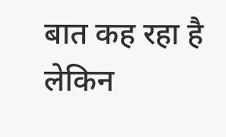बात कह रहा है लेकिन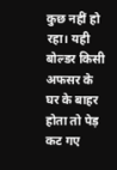कुछ नहीं हो रहा। यही बोल्डर किसी अफसर के घर के बाहर होता तो पेड़ कट गए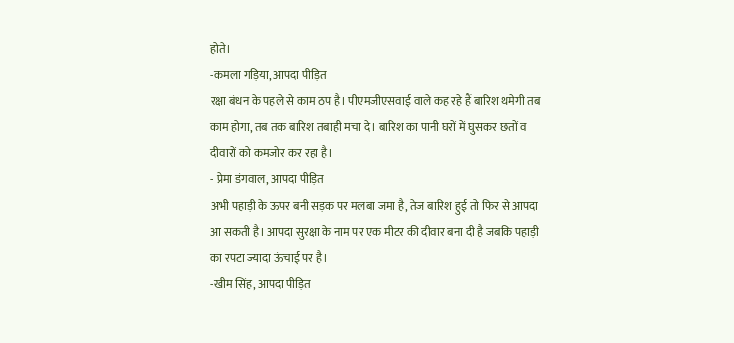होते।
-कमला गड़िया, आपदा पीड़ित
रक्षा बंधन के पहले से काम ठप है। पीएमजीएसवाई वाले कह रहे हैं बारिश थमेगी तब काम होगा, तब तक बारिश तबाही मचा दे। बारिश का पानी घरों में घुसकर छतों व दीवारों को कमजोर कर रहा है।
- प्रेमा डंगवाल, आपदा पीड़ित
अभी पहाड़ी के ऊपर बनी सड़क पर मलबा जमा है, तेज बारिश हुई तो फिर से आपदा आ सकती है। आपदा सुरक्षा के नाम पर एक मीटर की दीवार बना दी है जबकि पहाड़ी का रपटा ज्यादा ऊंचाई पर है।
-खीम सिंह, आपदा पीड़ित